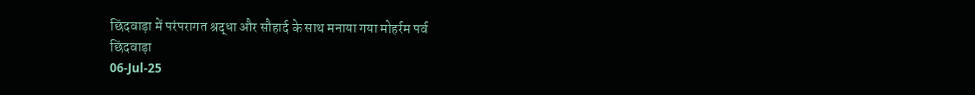छिंदवाड़ा में परंपरागत श्रद्धा और सौहार्द के साथ मनाया गया मोहर्रम पर्व
छिंदवाड़ा
06-Jul-25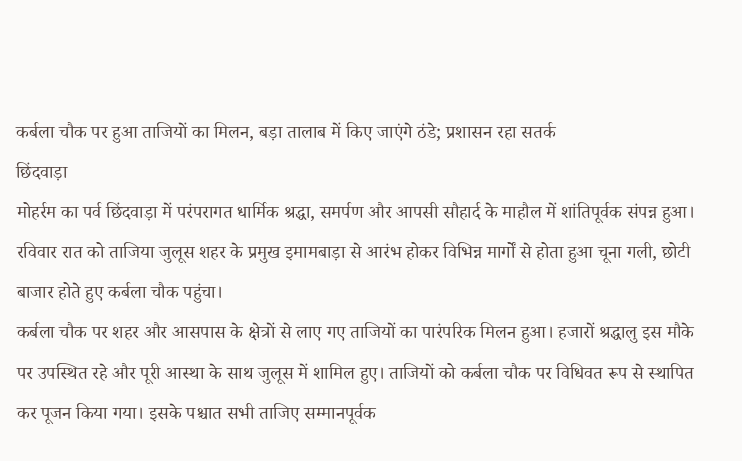कर्बला चौक पर हुआ ताजियों का मिलन, बड़ा तालाब में किए जाएंगे ठंडे; प्रशासन रहा सतर्क
छिंदवाड़ा
मोहर्रम का पर्व छिंदवाड़ा में परंपरागत धार्मिक श्रद्धा, समर्पण और आपसी सौहार्द के माहौल में शांतिपूर्वक संपन्न हुआ। रविवार रात को ताजिया जुलूस शहर के प्रमुख इमामबाड़ा से आरंभ होकर विभिन्न मार्गों से होता हुआ चूना गली, छोटी बाजार होते हुए कर्बला चौक पहुंचा।
कर्बला चौक पर शहर और आसपास के क्षेत्रों से लाए गए ताजियों का पारंपरिक मिलन हुआ। हजारों श्रद्धालु इस मौके पर उपस्थित रहे और पूरी आस्था के साथ जुलूस में शामिल हुए। ताजियों को कर्बला चौक पर विधिवत रूप से स्थापित कर पूजन किया गया। इसके पश्चात सभी ताजिए सम्मानपूर्वक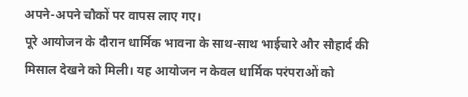अपने-अपने चौकों पर वापस लाए गए।
पूरे आयोजन के दौरान धार्मिक भावना के साथ-साथ भाईचारे और सौहार्द की मिसाल देखने को मिली। यह आयोजन न केवल धार्मिक परंपराओं को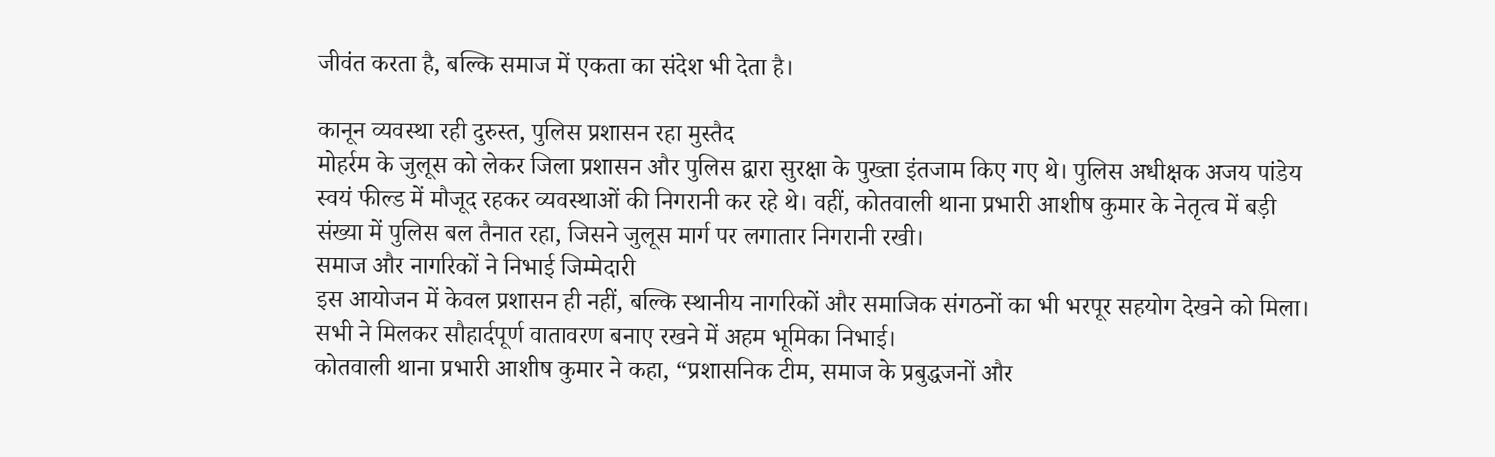जीवंत करता है, बल्कि समाज में एकता का संदेश भी देता है।

कानून व्यवस्था रही दुरुस्त, पुलिस प्रशासन रहा मुस्तैद
मोहर्रम के जुलूस को लेकर जिला प्रशासन और पुलिस द्वारा सुरक्षा के पुख्ता इंतजाम किए गए थे। पुलिस अधीक्षक अजय पांडेय स्वयं फील्ड में मौजूद रहकर व्यवस्थाओं की निगरानी कर रहे थे। वहीं, कोतवाली थाना प्रभारी आशीष कुमार के नेतृत्व में बड़ी संख्या में पुलिस बल तैनात रहा, जिसने जुलूस मार्ग पर लगातार निगरानी रखी।
समाज और नागरिकों ने निभाई जिम्मेदारी
इस आयोजन में केवल प्रशासन ही नहीं, बल्कि स्थानीय नागरिकों और समाजिक संगठनों का भी भरपूर सहयोग देखने को मिला। सभी ने मिलकर सौहार्दपूर्ण वातावरण बनाए रखने में अहम भूमिका निभाई।
कोतवाली थाना प्रभारी आशीष कुमार ने कहा, “प्रशासनिक टीम, समाज के प्रबुद्धजनों और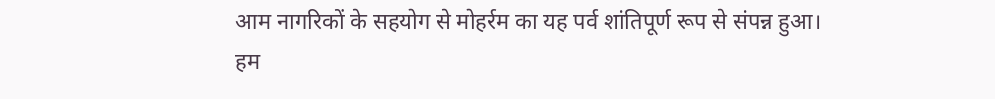आम नागरिकों के सहयोग से मोहर्रम का यह पर्व शांतिपूर्ण रूप से संपन्न हुआ। हम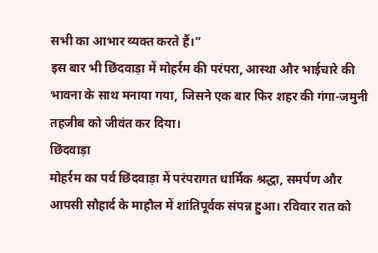सभी का आभार व्यक्त करते हैं।”
इस बार भी छिंदवाड़ा में मोहर्रम की परंपरा, आस्था और भाईचारे की भावना के साथ मनाया गया, जिसने एक बार फिर शहर की गंगा-जमुनी तहजीब को जीवंत कर दिया।
छिंदवाड़ा
मोहर्रम का पर्व छिंदवाड़ा में परंपरागत धार्मिक श्रद्धा, समर्पण और आपसी सौहार्द के माहौल में शांतिपूर्वक संपन्न हुआ। रविवार रात को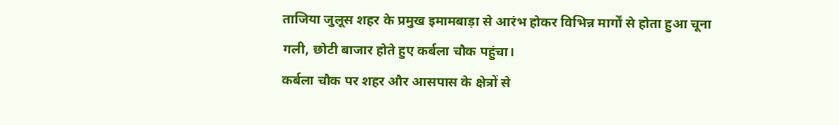ताजिया जुलूस शहर के प्रमुख इमामबाड़ा से आरंभ होकर विभिन्न मार्गों से होता हुआ चूना गली, छोटी बाजार होते हुए कर्बला चौक पहुंचा।
कर्बला चौक पर शहर और आसपास के क्षेत्रों से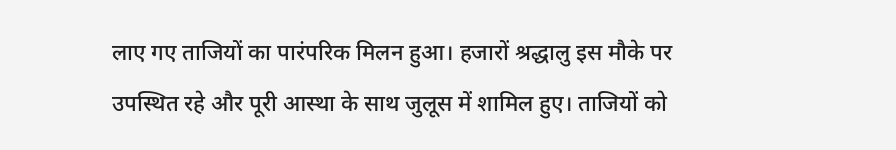लाए गए ताजियों का पारंपरिक मिलन हुआ। हजारों श्रद्धालु इस मौके पर उपस्थित रहे और पूरी आस्था के साथ जुलूस में शामिल हुए। ताजियों को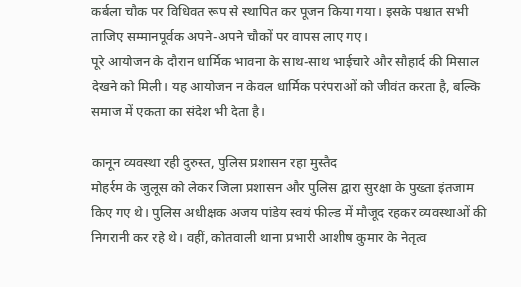कर्बला चौक पर विधिवत रूप से स्थापित कर पूजन किया गया। इसके पश्चात सभी ताजिए सम्मानपूर्वक अपने-अपने चौकों पर वापस लाए गए।
पूरे आयोजन के दौरान धार्मिक भावना के साथ-साथ भाईचारे और सौहार्द की मिसाल देखने को मिली। यह आयोजन न केवल धार्मिक परंपराओं को जीवंत करता है, बल्कि समाज में एकता का संदेश भी देता है।

कानून व्यवस्था रही दुरुस्त, पुलिस प्रशासन रहा मुस्तैद
मोहर्रम के जुलूस को लेकर जिला प्रशासन और पुलिस द्वारा सुरक्षा के पुख्ता इंतजाम किए गए थे। पुलिस अधीक्षक अजय पांडेय स्वयं फील्ड में मौजूद रहकर व्यवस्थाओं की निगरानी कर रहे थे। वहीं, कोतवाली थाना प्रभारी आशीष कुमार के नेतृत्व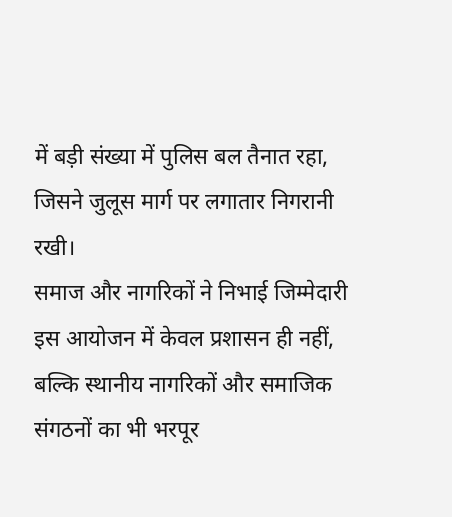में बड़ी संख्या में पुलिस बल तैनात रहा, जिसने जुलूस मार्ग पर लगातार निगरानी रखी।
समाज और नागरिकों ने निभाई जिम्मेदारी
इस आयोजन में केवल प्रशासन ही नहीं, बल्कि स्थानीय नागरिकों और समाजिक संगठनों का भी भरपूर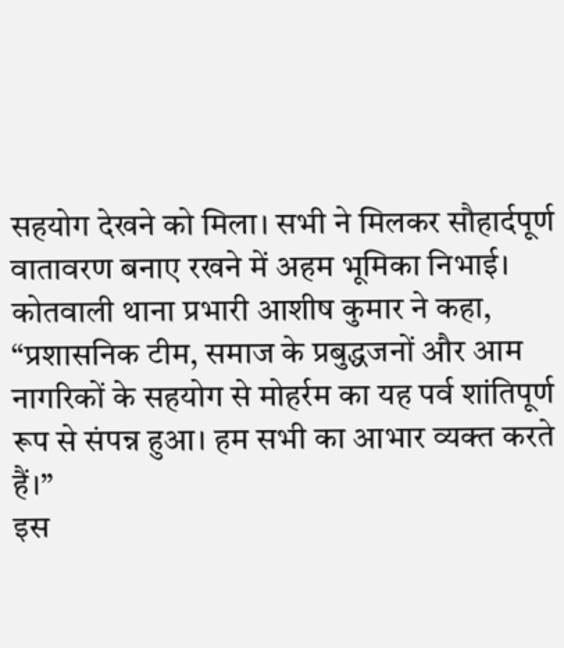सहयोग देखने को मिला। सभी ने मिलकर सौहार्दपूर्ण वातावरण बनाए रखने में अहम भूमिका निभाई।
कोतवाली थाना प्रभारी आशीष कुमार ने कहा, “प्रशासनिक टीम, समाज के प्रबुद्धजनों और आम नागरिकों के सहयोग से मोहर्रम का यह पर्व शांतिपूर्ण रूप से संपन्न हुआ। हम सभी का आभार व्यक्त करते हैं।”
इस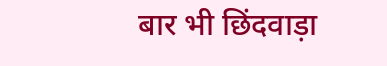बार भी छिंदवाड़ा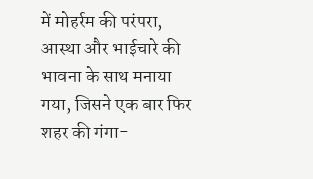में मोहर्रम की परंपरा, आस्था और भाईचारे की भावना के साथ मनाया गया, जिसने एक बार फिर शहर की गंगा-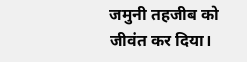जमुनी तहजीब को जीवंत कर दिया।